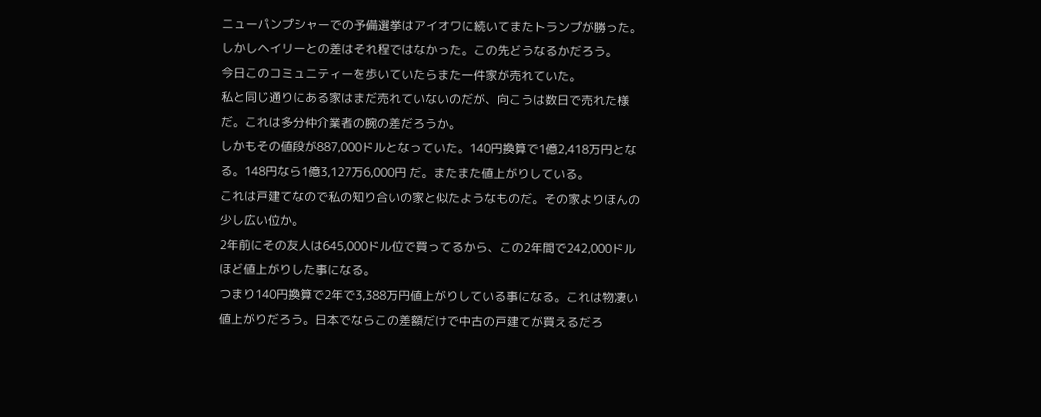ニューパンプシャーでの予備選挙はアイオワに続いてまたトランプが勝った。しかしヘイリーとの差はそれ程ではなかった。この先どうなるかだろう。
今日このコミュニティーを歩いていたらまた一件家が売れていた。
私と同じ通りにある家はまだ売れていないのだが、向こうは数日で売れた様だ。これは多分仲介業者の腕の差だろうか。
しかもその値段が887,000ドルとなっていた。140円換算で1億2,418万円となる。148円なら1億3,127万6,000円 だ。またまた値上がりしている。
これは戸建てなので私の知り合いの家と似たようなものだ。その家よりほんの少し広い位か。
2年前にその友人は645,000ドル位で買ってるから、この2年間で242,000ドルほど値上がりした事になる。
つまり140円換算で2年で3,388万円値上がりしている事になる。これは物凄い値上がりだろう。日本でならこの差額だけで中古の戸建てが買えるだろ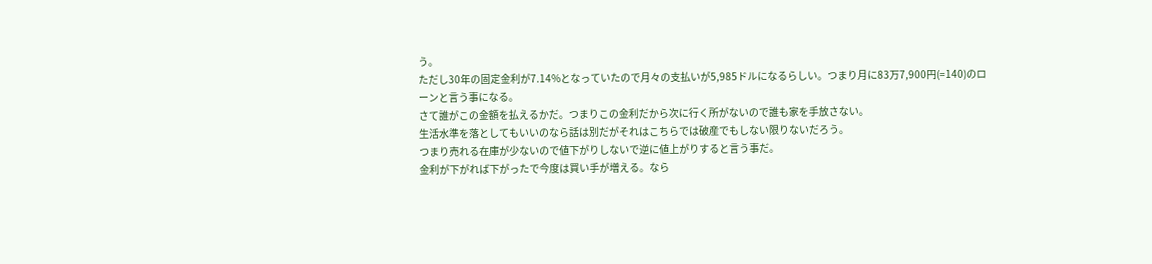う。
ただし30年の固定金利が7.14%となっていたので月々の支払いが5,985ドルになるらしい。つまり月に83万7,900円(=140)のローンと言う事になる。
さて誰がこの金額を払えるかだ。つまりこの金利だから次に行く所がないので誰も家を手放さない。
生活水準を落としてもいいのなら話は別だがそれはこちらでは破産でもしない限りないだろう。
つまり売れる在庫が少ないので値下がりしないで逆に値上がりすると言う事だ。
金利が下がれば下がったで今度は買い手が増える。なら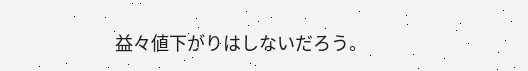益々値下がりはしないだろう。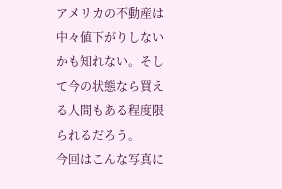アメリカの不動産は中々値下がりしないかも知れない。そして今の状態なら買える人間もある程度限られるだろう。
今回はこんな写真に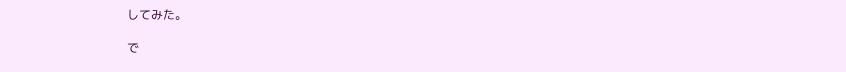してみた。

で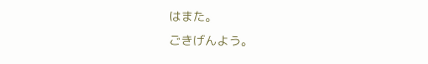はまた。
ごきげんよう。